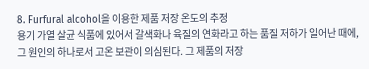8. Furfural alcohol을 이용한 제품 저장 온도의 추정
용기 가열 살균 식품에 있어서 갈색화나 육질의 연화라고 하는 품질 저하가 일어난 때에, 그 원인의 하나로서 고온 보관이 의심된다. 그 제품의 저장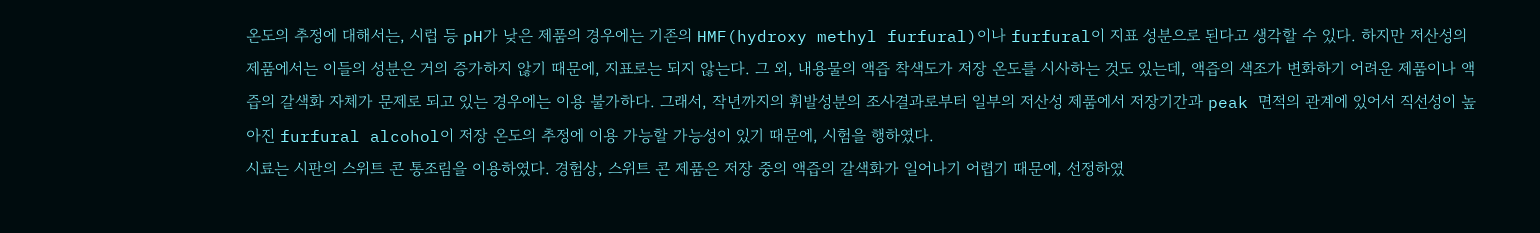온도의 추정에 대해서는, 시럽 등 pH가 낮은 제품의 경우에는 기존의 HMF(hydroxy methyl furfural)이나 furfural이 지표 성분으로 된다고 생각할 수 있다. 하지만 저산성의 제품에서는 이들의 성분은 거의 증가하지 않기 때문에, 지표로는 되지 않는다. 그 외, 내용물의 액즙 착색도가 저장 온도를 시사하는 것도 있는데, 액즙의 색조가 변화하기 어려운 제품이나 액즙의 갈색화 자체가 문제로 되고 있는 경우에는 이용 불가하다. 그래서, 작년까지의 휘발성분의 조사결과로부터 일부의 저산성 제품에서 저장기간과 peak 면적의 관계에 있어서 직선성이 높아진 furfural alcohol이 저장 온도의 추정에 이용 가능할 가능성이 있기 때문에, 시험을 행하였다.
시료는 시판의 스위트 콘 통조림을 이용하였다. 경험상, 스위트 콘 제품은 저장 중의 액즙의 갈색화가 일어나기 어렵기 때문에, 선정하였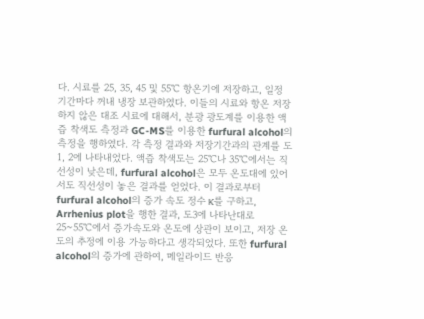다. 시료를 25, 35, 45 및 55℃ 항온기에 저장하고, 일정 기간마다 꺼내 냉장 보관하였다. 이들의 시료와 항온 저장하지 않은 대조 시료에 대해서, 분광 광도계를 이용한 액즙 착색도 측정과 GC-MS를 이용한 furfural alcohol의 측정을 행하였다. 각 측정 결과와 저장기간과의 관계를 도1, 2에 나타내었다. 액즙 착색도는 25℃나 35℃에서는 직선성이 낮은데, furfural alcohol은 모두 온도대에 있어서도 직선성이 놓은 결과를 얻었다. 이 결과로부터 furfural alcohol의 증가 속도 정수 κ를 구하고, Arrhenius plot을 행한 결과, 도3에 나타난대로 25~55℃에서 증가속도와 온도에 상관이 보이고, 저장 온도의 추정에 이용 가능하다고 생각되었다. 또한 furfural alcohol의 증가에 관하여, 메일라이드 반응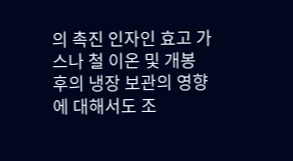의 촉진 인자인 효고 가스나 철 이온 및 개봉 후의 냉장 보관의 영향에 대해서도 조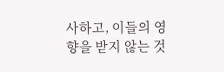사하고, 이들의 영향을 받지 않는 것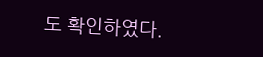도 확인하였다.